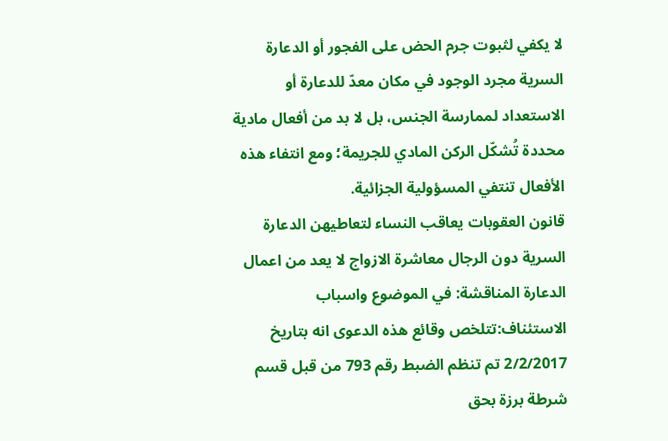لا يكفي لثبوت جرم الحض على الفجور أو الدعارة السرية مجرد الوجود في مكان معدّ للدعارة أو الاستعداد لممارسة الجنس، بل لا بد من أفعال مادية محددة تُشكّل الركن المادي للجريمة؛ ومع انتفاء هذه الأفعال تنتفي المسؤولية الجزائية.
قانون العقوبات يعاقب النساء لتعاطيهن الدعارة السرية دون الرجال معاشرة الازواج لا يعد من اعمال الدعارة المناقشة: في الموضوع واسباب الاستئناف:تتلخص وقائع هذه الدعوى انه بتاريخ 2/2/2017 تم تنظم الضبط رقم 793 من قبل قسم شرطة برزة بحق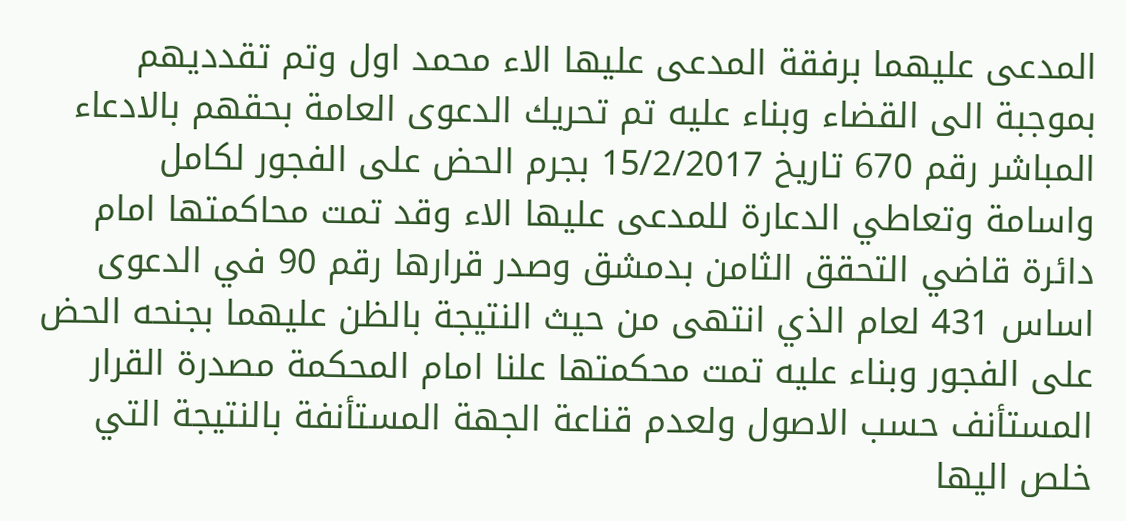المدعى عليهما برفقة المدعى عليها الاء محمد اول وتم تقدديهم بموجبة الى القضاء وبناء عليه تم تحريك الدعوى العامة بحقهم بالادعاء المباشر رقم 670 تاريخ 15/2/2017 بجرم الحض على الفجور لكامل واسامة وتعاطي الدعارة للمدعى عليها الاء وقد تمت محاكمتها امام دائرة قاضي التحقق الثامن بدمشق وصدر قرارها رقم 90 في الدعوى اساس 431 لعام الذي انتهى من حيث النتيجة بالظن عليهما بجنحه الحض على الفجور وبناء عليه تمت محكمتها علنا امام المحكمة مصدرة القرار المستأنف حسب الاصول ولعدم قناعة الجهة المستأنفة بالنتيجة التي خلص اليها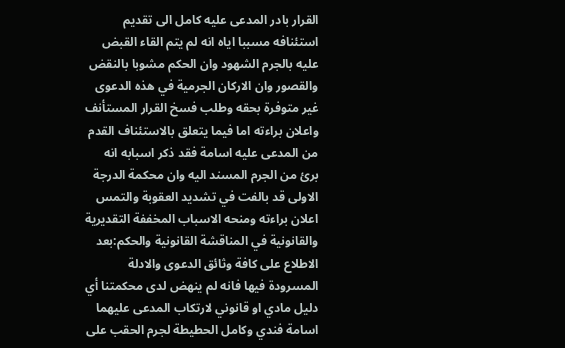القرار بادر المدعى عليه كامل الى تقديم استئنافه مسببا اياه انه لم يتم القاء القبض عليه بالجرم الشهود وان الحكم مشوبا بالنقض والقصور وان الاركان الجرمية في هذه الدعوى غير متوفرة بحقه وطلب فسخ القرار المستأنف واعلان براءته اما فيما يتعلق بالاستئناف القدم من المدعى عليه اسامة فقد ذكر اسبابه انه برئ من الجرم المسند اليه وان محكمة الدرجة الاولى قد بالفت في تشديد العقوبة والتمس اعلان براءته ومنحه الاسباب المخففة التقديرية والقانونية في المناقشة القانونية والحكم:بعد الاطلاع على كافة وثائق الدعوى والادلة المسرودة فيها فانه لم ينهض لدى محكمتنا أي دليل مادي او قانوني لارتكاب المدعى عليهما اسامة فندي وكامل الحطيطة لجرم الحقب على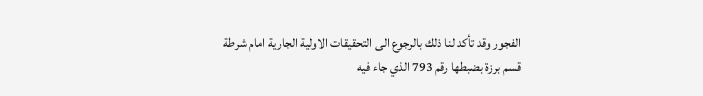الفجور وقد تأكد لنا ذلك بالرجوع الى التحقيقات الاولية الجارية امام شرطة قسم برزة بضبطها رقم 793 الذي جاء فيه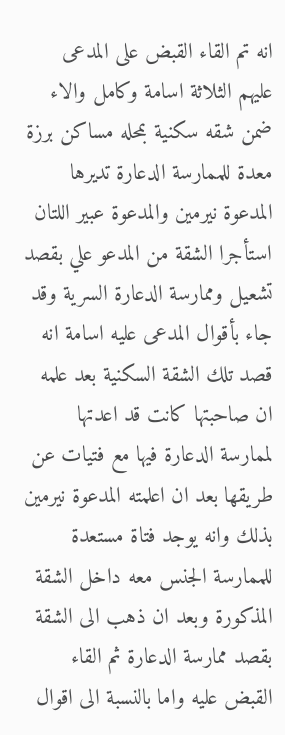انه تم القاء القبض على المدعى عليهم الثلاثة اسامة وكامل والاء ضمن شقه سكنية بمحله مساكن برزة معدة للممارسة الدعارة تديرها المدعوة نيرمين والمدعوة عبير اللتان استأجرا الشقة من المدعو علي بقصد تشعيل وممارسة الدعارة السرية وقد جاء بأقوال المدعى عليه اسامة انه قصد تلك الشقة السكنية بعد علمه ان صاحبتها كانت قد اعدتها لممارسة الدعارة فيها مع فتيات عن طريقها بعد ان اعلمته المدعوة نيرمين بذلك وانه يوجد فتاة مستعدة للممارسة الجنس معه داخل الشقة المذكورة وبعد ان ذهب الى الشقة بقصد ممارسة الدعارة ثم القاء القبض عليه واما بالنسبة الى اقوال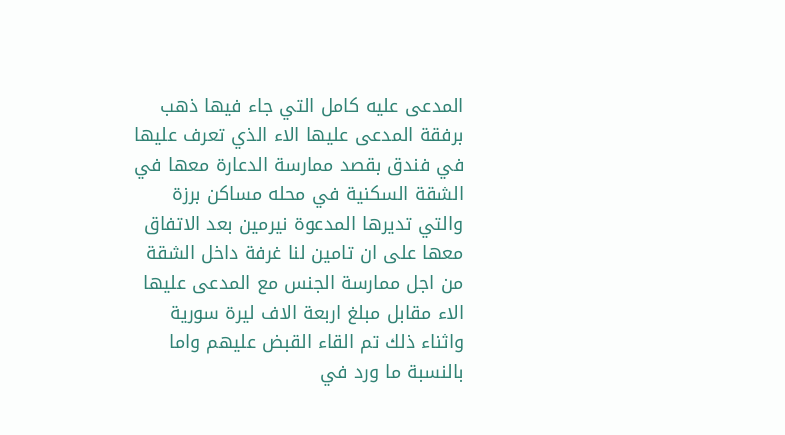المدعى عليه كامل التي جاء فيها ذهب برفقة المدعى عليها الاء الذي تعرف عليها في فندق بقصد ممارسة الدعارة معها في الشقة السكنية في محله مساكن برزة والتي تديرها المدعوة نيرمين بعد الاتفاق معها على ان تامين لنا غرفة داخل الشقة من اجل ممارسة الجنس مع المدعى عليها الاء مقابل مبلغ اربعة الاف ليرة سورية واثناء ذلك تم القاء القبض عليهم واما بالنسبة ما ورد في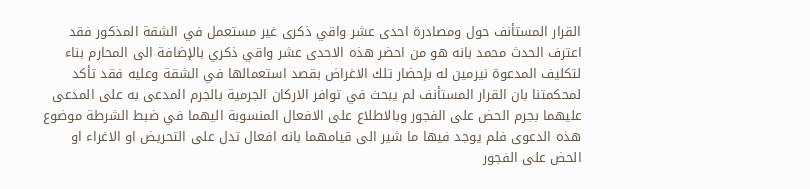القرار المستأنف حول ومصادرة احدى عشر واقي ذكرى غير مستعمل في الشقة المذكور فقد اعترف الحدث محمد بانه هو من احضر هذه الاحدى عشر واقي ذكري بالإضافة الى المحارم بناء لتكليف المدعوة نيرمين له بإحضار تلك الاغراض بقصد استعمالها في الشقة وعليه فقد تأكد لمحكمتنا بان القرار المستأنف لم يبحث في توافر الاركان الجرمية بالجرم المدعى به على المدعى عليهما بجرم الحض على الفجور وبالاطلاع على الافعال المنسوبة اليهما في ضبط الشرطة موضوع هذه الدعوى فلم يوجد فيها ما شير الى قيامهما بانه افعال تدل على التحريض او الاغراء او الحض على الفجور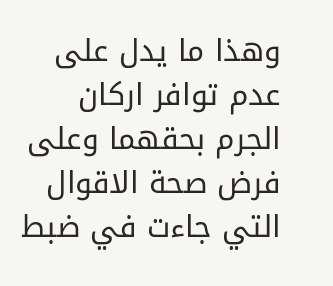وهذا ما يدل على عدم توافر اركان الجرم بحقهما وعلى فرض صحة الاقوال التي جاءت في ضبط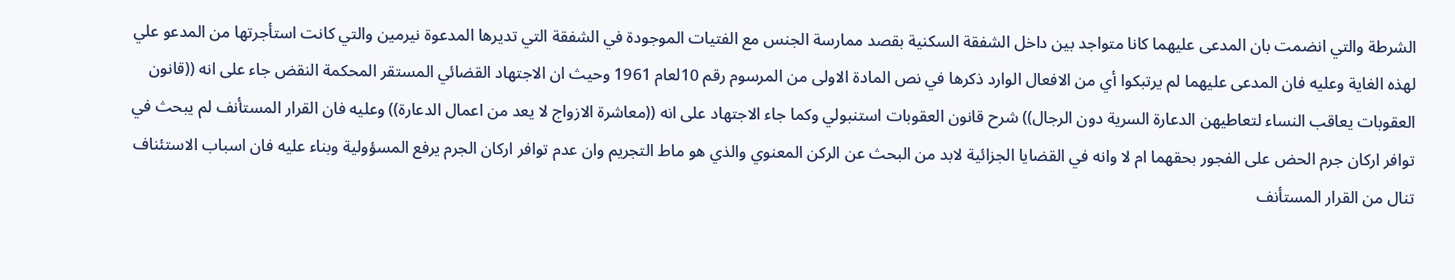الشرطة والتي انضمت بان المدعى عليهما كانا متواجد بين داخل الشفقة السكنية بقصد ممارسة الجنس مع الفتيات الموجودة في الشفقة التي تديرها المدعوة نيرمين والتي كانت استأجرتها من المدعو علي لهذه الغاية وعليه فان المدعى عليهما لم يرتبكوا أي من الافعال الوارد ذكرها في نص المادة الاولى من المرسوم رقم 10لعام 1961 وحيث ان الاجتهاد القضائي المستقر المحكمة النقض جاء على انه ((قانون العقوبات يعاقب النساء لتعاطيهن الدعارة السرية دون الرجال)) شرح قانون العقوبات استنبولي وكما جاء الاجتهاد على انه ((معاشرة الازواج لا يعد من اعمال الدعارة)) وعليه فان القرار المستأنف لم يبحث في توافر اركان جرم الحض على الفجور بحقهما ام لا وانه في القضايا الجزائية لابد من البحث عن الركن المعنوي والذي هو ماط التجريم وان عدم توافر اركان الجرم يرفع المسؤولية وبناء عليه فان اسباب الاستئناف تنال من القرار المستأنف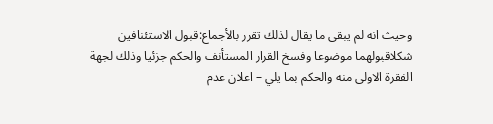وحيث انه لم يبقى ما يقال لذلك تقرر بالأجماع:قبول الاستئنافين شكلاقبولهما موضوعا وفسخ القرار المستأنف والحكم جزئيا وذلك لجهة الفقرة الاولى منه والحكم بما يلي – اعلان عدم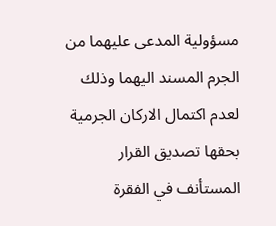مسؤولية المدعى عليهما من الجرم المسند اليهما وذلك لعدم اكتمال الاركان الجرمية بحقها تصديق القرار المستأنف في الفقرة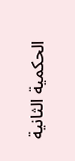الحكمية الثانية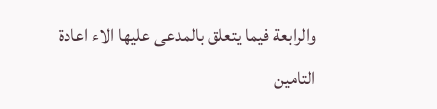والرابعة فيما يتعلق بالمدعى عليها الاء اعادة التامين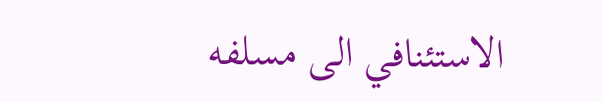الاستئنافي الى مسلفه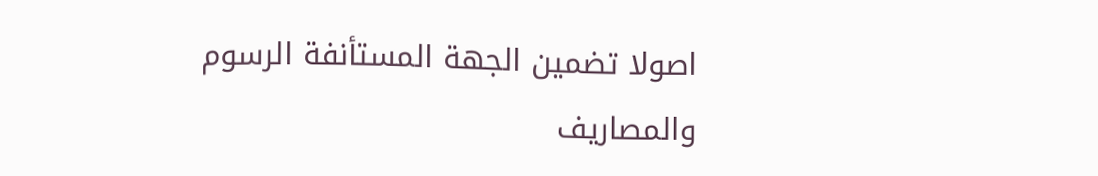اصولا تضمين الجهة المستأنفة الرسوم والمصاريف